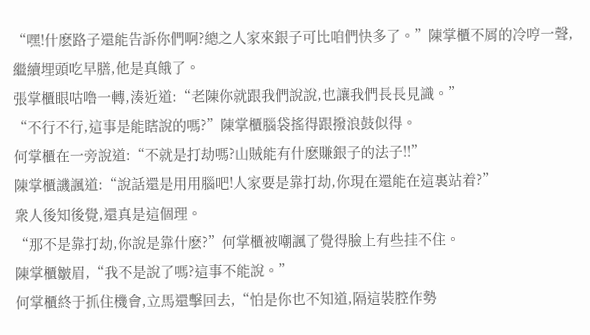“嘿!什麽路子還能告訴你們啊?總之人家來銀子可比咱們快多了。”陳掌櫃不屑的冷哼一聲,繼續埋頭吃早膳,他是真餓了。
張掌櫃眼咕噜一轉,湊近道:“老陳你就跟我們說說,也讓我們長長見識。”
“不行不行,這事是能瞎說的嗎?”陳掌櫃腦袋搖得跟撥浪鼓似得。
何掌櫃在一旁說道:“不就是打劫嗎?山賊能有什麽賺銀子的法子!!”
陳掌櫃譏諷道:“說話還是用用腦吧!人家要是靠打劫,你現在還能在這裏站着?”
衆人後知後覺,還真是這個理。
“那不是靠打劫,你說是靠什麽?”何掌櫃被嘲諷了覺得臉上有些挂不住。
陳掌櫃皺眉,“我不是說了嗎?這事不能說。”
何掌櫃終于抓住機會,立馬還擊回去,“怕是你也不知道,隔這裝腔作勢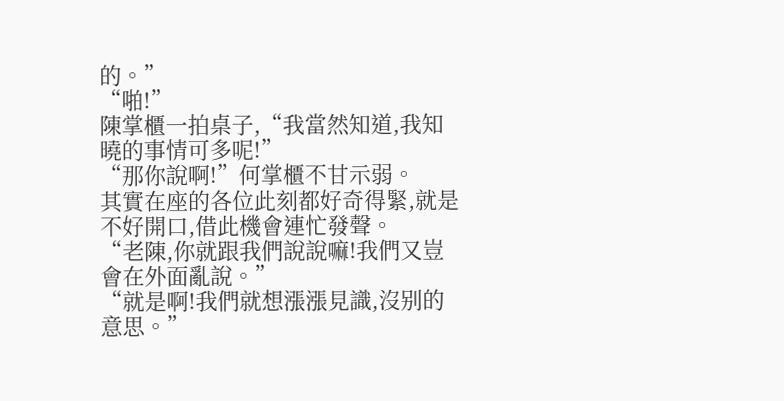的。”
“啪!”
陳掌櫃一拍桌子,“我當然知道,我知曉的事情可多呢!”
“那你說啊!”何掌櫃不甘示弱。
其實在座的各位此刻都好奇得緊,就是不好開口,借此機會連忙發聲。
“老陳,你就跟我們說說嘛!我們又豈會在外面亂說。”
“就是啊!我們就想漲漲見識,沒别的意思。”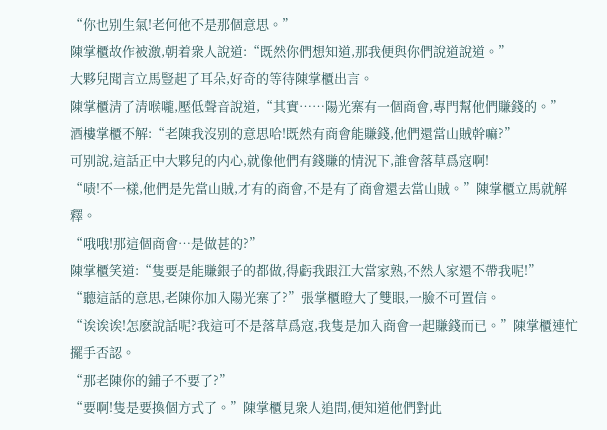“你也别生氣!老何他不是那個意思。”
陳掌櫃故作被激,朝着衆人說道:“既然你們想知道,那我便與你們說道說道。”
大夥兒聞言立馬豎起了耳朵,好奇的等待陳掌櫃出言。
陳掌櫃清了清喉嚨,壓低聲音說道,“其實……陽光寨有一個商會,專門幫他們賺錢的。”
酒樓掌櫃不解:“老陳我沒别的意思哈!既然有商會能賺錢,他們還當山賊幹嘛?”
可别說,這話正中大夥兒的内心,就像他們有錢賺的情況下,誰會落草爲寇啊!
“啧!不一樣,他們是先當山賊,才有的商會,不是有了商會還去當山賊。”陳掌櫃立馬就解釋。
“哦哦!那這個商會…是做甚的?”
陳掌櫃笑道:“隻要是能賺銀子的都做,得虧我跟江大當家熟,不然人家還不帶我呢!”
“聽這話的意思,老陳你加入陽光寨了?”張掌櫃瞪大了雙眼,一臉不可置信。
“诶诶诶!怎麽說話呢?我這可不是落草爲寇,我隻是加入商會一起賺錢而已。”陳掌櫃連忙擺手否認。
“那老陳你的鋪子不要了?”
“要啊!隻是要換個方式了。”陳掌櫃見衆人追問,便知道他們對此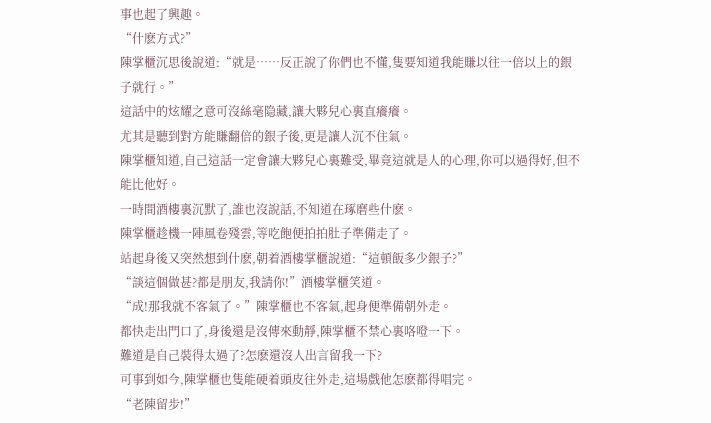事也起了興趣。
“什麽方式?”
陳掌櫃沉思後說道:“就是……反正說了你們也不懂,隻要知道我能賺以往一倍以上的銀子就行。”
這話中的炫耀之意可沒絲毫隐藏,讓大夥兒心裏直癢癢。
尤其是聽到對方能賺翻倍的銀子後,更是讓人沉不住氣。
陳掌櫃知道,自己這話一定會讓大夥兒心裏難受,畢竟這就是人的心理,你可以過得好,但不能比他好。
一時間酒樓裏沉默了,誰也沒說話,不知道在琢磨些什麽。
陳掌櫃趁機一陣風卷殘雲,等吃飽便拍拍肚子準備走了。
站起身後又突然想到什麽,朝着酒樓掌櫃說道:“這頓飯多少銀子?”
“談這個做甚?都是朋友,我請你!”酒樓掌櫃笑道。
“成!那我就不客氣了。”陳掌櫃也不客氣,起身便準備朝外走。
都快走出門口了,身後還是沒傳來動靜,陳掌櫃不禁心裏咯噔一下。
難道是自己裝得太過了?怎麽還沒人出言留我一下?
可事到如今,陳掌櫃也隻能硬着頭皮往外走,這場戲他怎麽都得唱完。
“老陳留步!”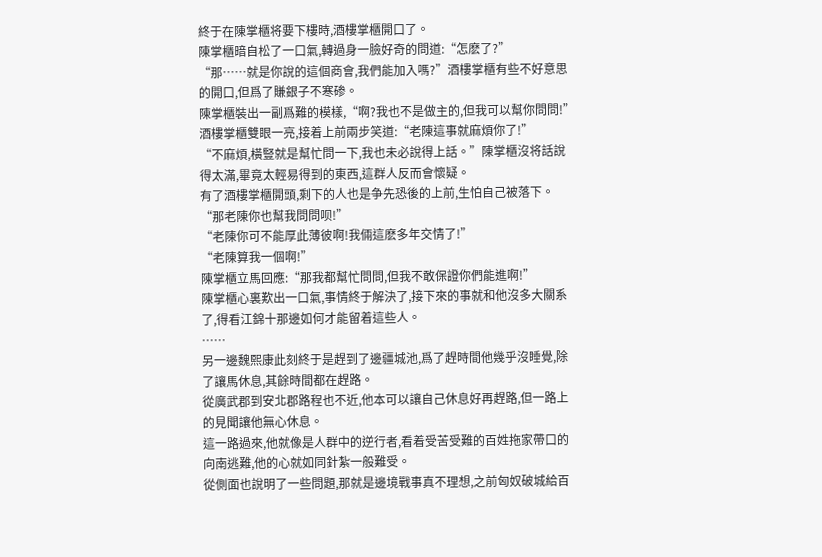終于在陳掌櫃将要下樓時,酒樓掌櫃開口了。
陳掌櫃暗自松了一口氣,轉過身一臉好奇的問道:“怎麽了?”
“那……就是你說的這個商會,我們能加入嗎?”酒樓掌櫃有些不好意思的開口,但爲了賺銀子不寒碜。
陳掌櫃裝出一副爲難的模樣,“啊?我也不是做主的,但我可以幫你問問!”
酒樓掌櫃雙眼一亮,接着上前兩步笑道:“老陳這事就麻煩你了!”
“不麻煩,橫豎就是幫忙問一下,我也未必說得上話。”陳掌櫃沒将話說得太滿,畢竟太輕易得到的東西,這群人反而會懷疑。
有了酒樓掌櫃開頭,剩下的人也是争先恐後的上前,生怕自己被落下。
“那老陳你也幫我問問呗!”
“老陳你可不能厚此薄彼啊!我倆這麽多年交情了!”
“老陳算我一個啊!”
陳掌櫃立馬回應:“那我都幫忙問問,但我不敢保證你們能進啊!”
陳掌櫃心裏歎出一口氣,事情終于解決了,接下來的事就和他沒多大關系了,得看江錦十那邊如何才能留着這些人。
……
另一邊魏熙康此刻終于是趕到了邊疆城池,爲了趕時間他幾乎沒睡覺,除了讓馬休息,其餘時間都在趕路。
從廣武郡到安北郡路程也不近,他本可以讓自己休息好再趕路,但一路上的見聞讓他無心休息。
這一路過來,他就像是人群中的逆行者,看着受苦受難的百姓拖家帶口的向南逃難,他的心就如同針紮一般難受。
從側面也說明了一些問題,那就是邊境戰事真不理想,之前匈奴破城給百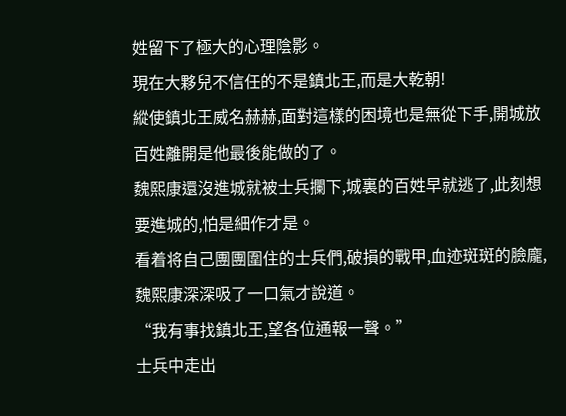姓留下了極大的心理陰影。
現在大夥兒不信任的不是鎮北王,而是大乾朝!
縱使鎮北王威名赫赫,面對這樣的困境也是無從下手,開城放百姓離開是他最後能做的了。
魏熙康還沒進城就被士兵攔下,城裏的百姓早就逃了,此刻想要進城的,怕是細作才是。
看着将自己團團圍住的士兵們,破損的戰甲,血迹斑斑的臉龐,魏熙康深深吸了一口氣才說道。
“我有事找鎮北王,望各位通報一聲。”
士兵中走出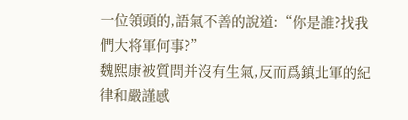一位領頭的,語氣不善的說道:“你是誰?找我們大将軍何事?”
魏熙康被質問并沒有生氣,反而爲鎮北軍的紀律和嚴謹感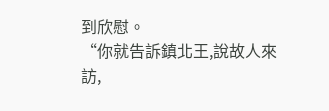到欣慰。
“你就告訴鎮北王,說故人來訪,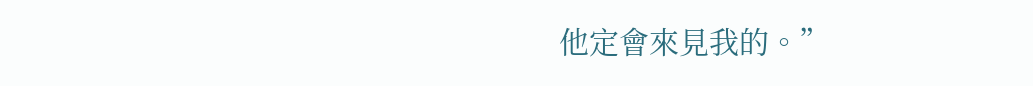他定會來見我的。”